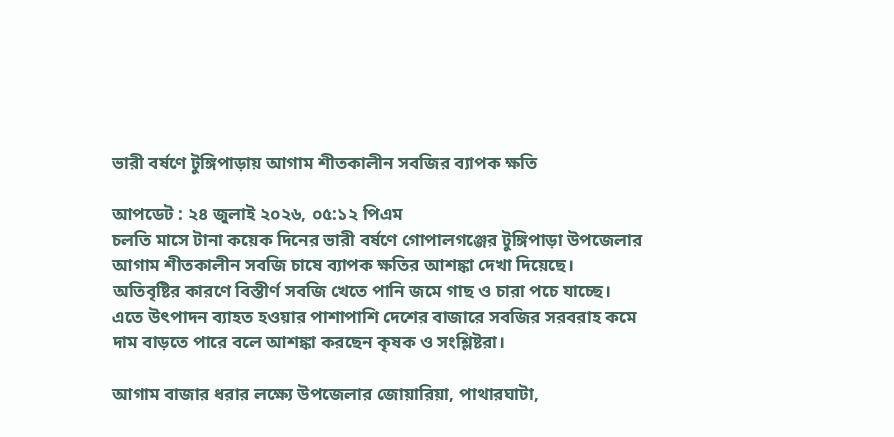ভারী বর্ষণে টুঙ্গিপাড়ায় আগাম শীতকালীন সবজির ব্যাপক ক্ষতি

আপডেট : ২৪ জুলাই ২০২৬, ০৫:১২ পিএম
চলতি মাসে টানা কয়েক দিনের ভারী বর্ষণে গোপালগঞ্জের টুঙ্গিপাড়া উপজেলার আগাম শীতকালীন সবজি চাষে ব্যাপক ক্ষতির আশঙ্কা দেখা দিয়েছে। অতিবৃষ্টির কারণে বিস্তীর্ণ সবজি খেতে পানি জমে গাছ ও চারা পচে যাচ্ছে। এতে উৎপাদন ব্যাহত হওয়ার পাশাপাশি দেশের বাজারে সবজির সরবরাহ কমে দাম বাড়তে পারে বলে আশঙ্কা করছেন কৃষক ও সংশ্লিষ্টরা।

আগাম বাজার ধরার লক্ষ্যে উপজেলার জোয়ারিয়া, পাথারঘাটা,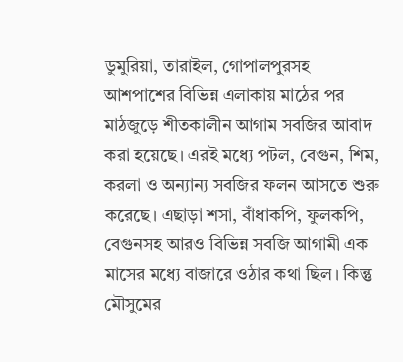ডুমুরিয়া, তারাইল, গোপালপুরসহ আশপাশের বিভিন্ন এলাকায় মাঠের পর মাঠজুড়ে শীতকালীন আগাম সবজির আবাদ করা হয়েছে। এরই মধ্যে পটল, বেগুন, শিম, করলা ও অন্যান্য সবজির ফলন আসতে শুরু করেছে। এছাড়া শসা, বাঁধাকপি, ফুলকপি, বেগুনসহ আরও বিভিন্ন সবজি আগামী এক মাসের মধ্যে বাজারে ওঠার কথা ছিল। কিন্তু মৌসুমের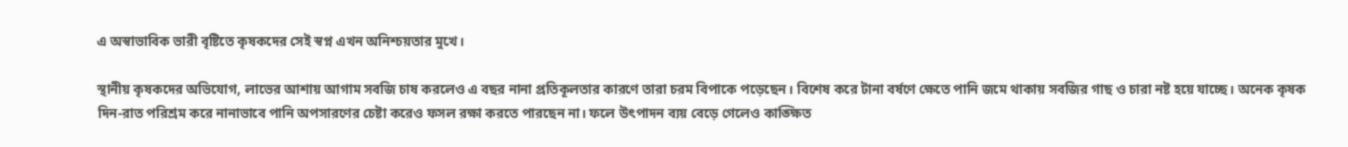এ অস্বাভাবিক ভারী বৃষ্টিতে কৃষকদের সেই স্বপ্ন এখন অনিশ্চয়তার মুখে।

স্থানীয় কৃষকদের অভিযোগ, লাভের আশায় আগাম সবজি চাষ করলেও এ বছর নানা প্রতিকূলতার কারণে তারা চরম বিপাকে পড়েছেন। বিশেষ করে টানা বর্ষণে ক্ষেতে পানি জমে থাকায় সবজির গাছ ও চারা নষ্ট হয়ে যাচ্ছে। অনেক কৃষক দিন-রাত পরিশ্রম করে নানাভাবে পানি অপসারণের চেষ্টা করেও ফসল রক্ষা করতে পারছেন না। ফলে উৎপাদন ব্যয় বেড়ে গেলেও কাঙ্ক্ষিত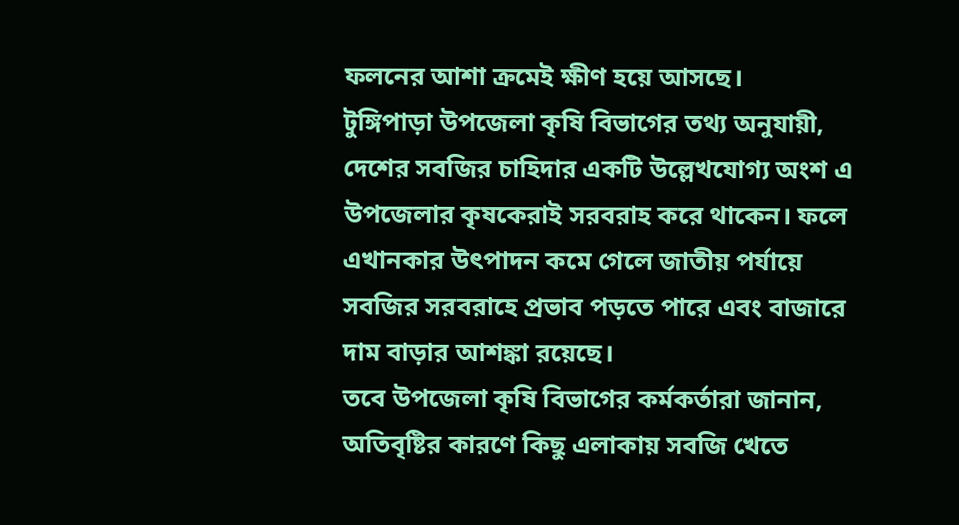ফলনের আশা ক্রমেই ক্ষীণ হয়ে আসছে।
টুঙ্গিপাড়া উপজেলা কৃষি বিভাগের তথ্য অনুযায়ী, দেশের সবজির চাহিদার একটি উল্লেখযোগ্য অংশ এ উপজেলার কৃষকেরাই সরবরাহ করে থাকেন। ফলে এখানকার উৎপাদন কমে গেলে জাতীয় পর্যায়ে সবজির সরবরাহে প্রভাব পড়তে পারে এবং বাজারে দাম বাড়ার আশঙ্কা রয়েছে।
তবে উপজেলা কৃষি বিভাগের কর্মকর্তারা জানান, অতিবৃষ্টির কারণে কিছু এলাকায় সবজি খেতে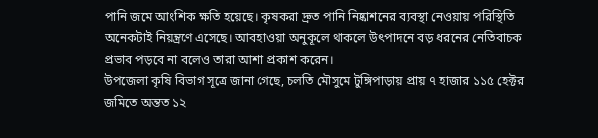পানি জমে আংশিক ক্ষতি হয়েছে। কৃষকরা দ্রুত পানি নিষ্কাশনের ব্যবস্থা নেওয়ায় পরিস্থিতি অনেকটাই নিয়ন্ত্রণে এসেছে। আবহাওয়া অনুকূলে থাকলে উৎপাদনে বড় ধরনের নেতিবাচক প্রভাব পড়বে না বলেও তারা আশা প্রকাশ করেন।
উপজেলা কৃষি বিভাগ সূত্রে জানা গেছে, চলতি মৌসুমে টুঙ্গিপাড়ায় প্রায় ৭ হাজার ১১৫ হেক্টর জমিতে অন্তত ১২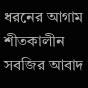ধরনের আগাম শীতকালীন সবজির আবাদ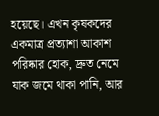হয়েছে। এখন কৃষকদের একমাত্র প্রত্যাশা আকাশ পরিষ্কার হোক, দ্রুত নেমে যাক জমে থাকা পানি, আর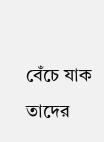বেঁচে যাক তাদের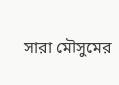সারা মৌসুমের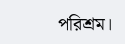পরিশ্রম।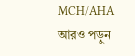MCH/AHA
আরও পড়ুন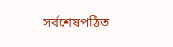সর্বশেষপঠিত